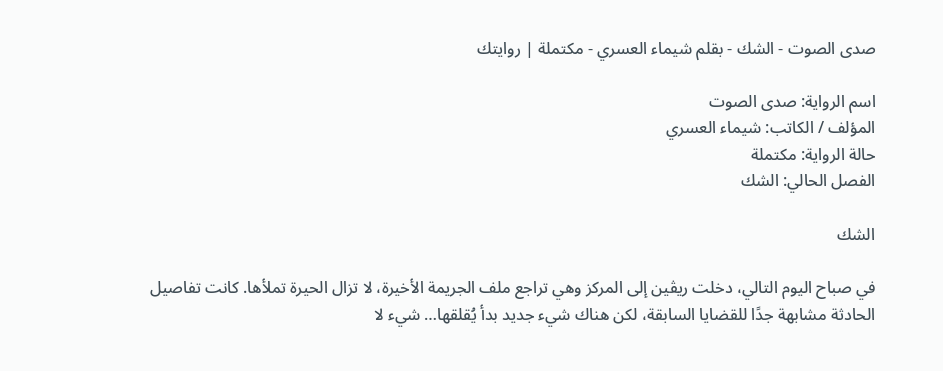صدى الصوت - الشك - بقلم شيماء العسري - مكتملة | روايتك

اسم الرواية: صدى الصوت
المؤلف / الكاتب: شيماء العسري
حالة الرواية: مكتملة
الفصل الحالي: الشك

الشك

في صباح اليوم التالي، دخلت ريڤين إلى المركز وهي تراجع ملف الجريمة الأخيرة، لا تزال الحيرة تملأها. كانت تفاصيل الحادثة مشابهة جدًا للقضايا السابقة، لكن هناك شيء جديد بدأ يُقلقها… شيء لا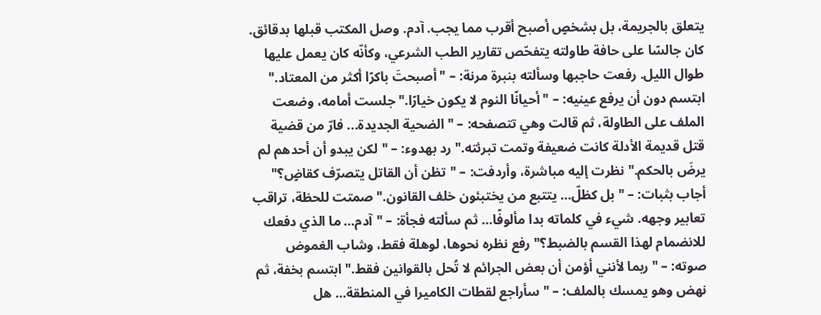يتعلق بالجريمة، بل بشخصٍ أصبح أقرب مما يجب. آدم. وصل المكتب قبلها بدقائق. كان جالسًا على حافة طاولته يتفحّص تقارير الطب الشرعي، وكأنّه كان يعمل عليها طوال الليل. رفعت حاجبها وسألته بنبرة مرنة: – "أصبحتَ باكرًا أكثر من المعتاد." ابتسم دون أن يرفع عينيه: – "أحيانًا النوم لا يكون خيارًا." جلست أمامه، وضعت الملف على الطاولة، ثم قالت وهي تتصفحه: – "الضحية الجديدة... فارّ من قضية قتل قديمة الأدلة كانت ضعيفة وتمت تبرئته." رد بهدوء: – "لكن يبدو أن أحدهم لم يرضَ بالحكم." نظرت إليه مباشرة، وأردفت: – "تظن أن القاتل يتصرّف كقاضٍ؟" أجاب بثبات: – "بل كظلّ… يتتبع من يختبئون خلف القانون." صمتت للحظة، تراقب تعابير وجهه. شيء في كلماته بدا مألوفًا… ثم سألته فجأة: – "آدم… ما الذي دفعك للانضمام لهذا القسم بالضبط؟" رفع نظره نحوها، لوهلة فقط، وشاب الغموض صوته: – "ربما لأنني أؤمن أن بعض الجرائم لا تُحل بالقوانين فقط." ابتسم بخفة، ثم نهض وهو يمسك بالملف: – "سأراجع لقطات الكاميرا في المنطقة… هل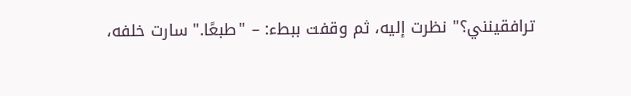ترافقينني؟" نظرت إليه، ثم وقفت ببطء: – "طبعًا." سارت خلفه،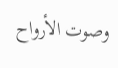وصوت الأرواح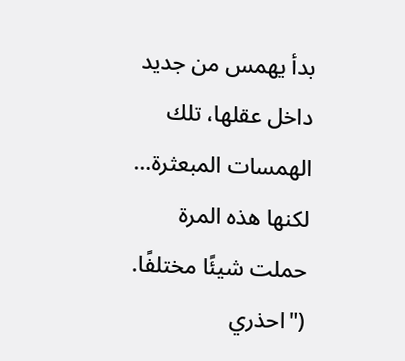بدأ يهمس من جديد داخل عقلها، تلك الهمسات المبعثرة… لكنها هذه المرة حملت شيئًا مختلفًا. ("احذري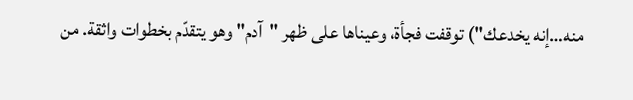منه…إنه يخدعك") توقفت فجأة، وعيناها على ظهر "آدم" وهو يتقدّم بخطوات واثقة. من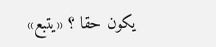يكون حقا ؟ «يتبع»